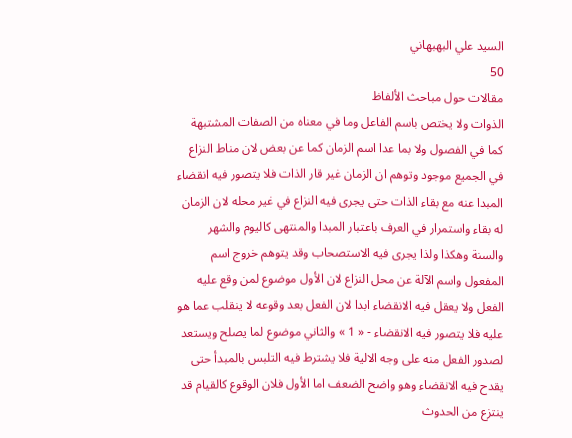السيد علي البهبهاني
50
مقالات حول مباحث الألفاظ
الذوات ولا يختص باسم الفاعل وما في معناه من الصفات المشتبهة كما في الفصول ولا بما عدا اسم الزمان كما عن بعض لان مناط النزاع في الجميع موجود وتوهم ان الزمان غير قار الذات فلا يتصور فيه انقضاء المبدا عنه مع بقاء الذات حتى يجرى فيه النزاع في غير محله لان الزمان له بقاء واستمرار في العرف باعتبار المبدا والمنتهى كاليوم والشهر والسنة وهكذا ولذا يجرى فيه الاستصحاب وقد يتوهم خروج اسم المفعول واسم الآلة عن محل النزاع لان الأول موضوع لمن وقع عليه الفعل ولا يعقل فيه الانقضاء ابدا لان الفعل بعد وقوعه لا ينقلب عما هو عليه فلا يتصور فيه الانقضاء - « 1 » والثاني موضوع لما يصلح ويستعد لصدور الفعل منه على وجه الالية فلا يشترط فيه التلبس بالمبدأ حتى يقدح فيه الانقضاء وهو واضح الضعف اما الأول فلان الوقوع كالقيام قد ينتزع من الحدوث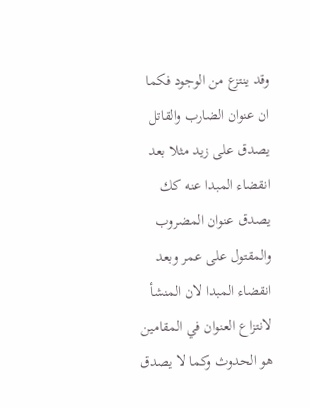وقد ينتزع من الوجود فكما ان عنوان الضارب والقاتل يصدق على زيد مثلا بعد انقضاء المبدا عنه كك يصدق عنوان المضروب والمقتول على عمر وبعد انقضاء المبدا لان المنشأ لانتزاع العنوان في المقامين هو الحدوث وكما لا يصدق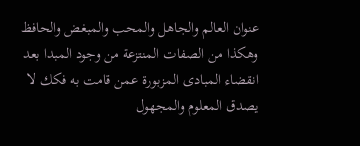عنوان العالم والجاهل والمحب والمبغض والحافظ وهكذا من الصفات المنتزعة من وجود المبدا بعد انقضاء المبادى المزبورة عمن قامت به فكك لا يصدق المعلوم والمجهول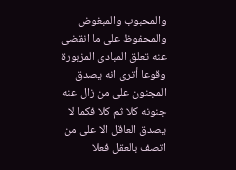والمحبوب والمبغوض والمحفوظ على ما انقضى عنه تعلق المبادى المزبورة وقوعا أترى انه يصدق المجنون على من زال عنه جنونه كلا ثم كلا فكما لا يصدق العاقل الا على من اتصف بالعقل فعلا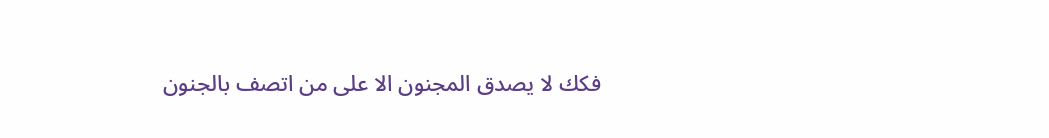فكك لا يصدق المجنون الا على من اتصف بالجنون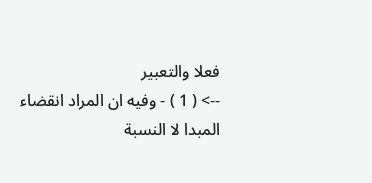فعلا والتعبير
--> ( 1 ) - وفيه ان المراد انقضاء المبدا لا النسبة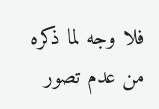فلا وجه لما ذكره من عدم تصور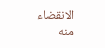الانقضاء منه